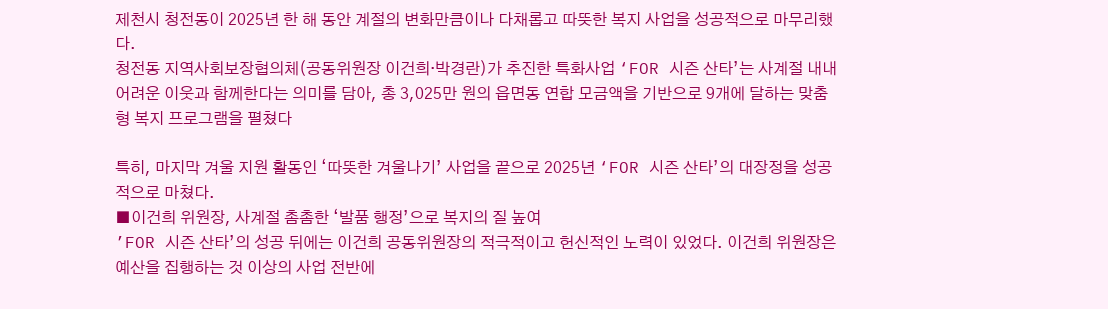제천시 청전동이 2025년 한 해 동안 계절의 변화만큼이나 다채롭고 따뜻한 복지 사업을 성공적으로 마무리했다.
청전동 지역사회보장협의체(공동위원장 이건희·박경란)가 추진한 특화사업 ‘FOR 시즌 산타’는 사계절 내내 어려운 이웃과 함께한다는 의미를 담아, 총 3,025만 원의 읍면동 연합 모금액을 기반으로 9개에 달하는 맞춤형 복지 프로그램을 펼쳤다

특히, 마지막 겨울 지원 활동인 ‘따뜻한 겨울나기’ 사업을 끝으로 2025년 ‘FOR 시즌 산타’의 대장정을 성공적으로 마쳤다.
■이건희 위원장, 사계절 촘촘한 ‘발품 행정’으로 복지의 질 높여
’FOR 시즌 산타’의 성공 뒤에는 이건희 공동위원장의 적극적이고 헌신적인 노력이 있었다. 이건희 위원장은 예산을 집행하는 것 이상의 사업 전반에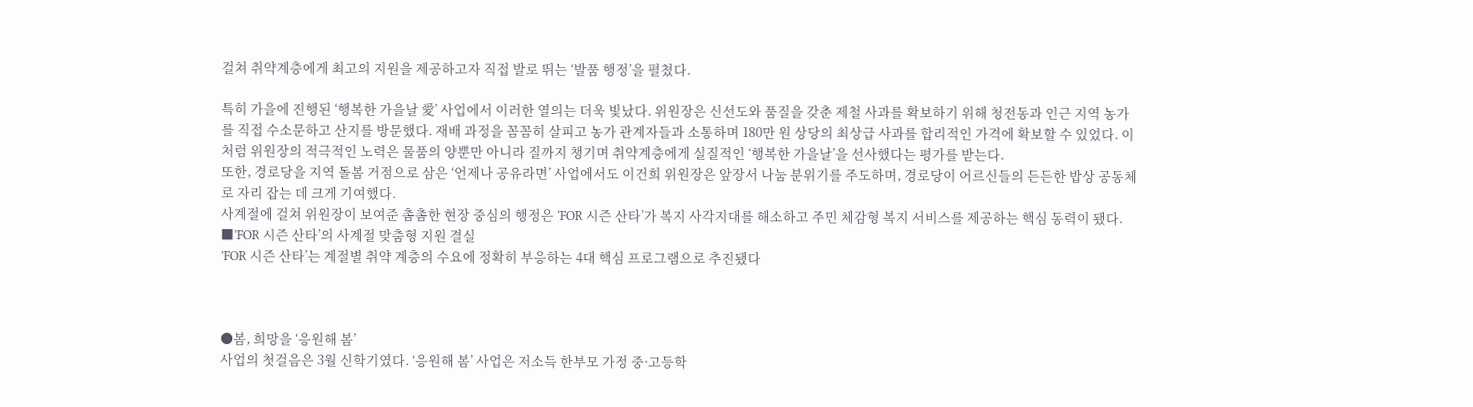걸쳐 취약계층에게 최고의 지원을 제공하고자 직접 발로 뛰는 ‘발품 행정’을 펼쳤다.

특히 가을에 진행된 ‘행복한 가을날 愛’ 사업에서 이러한 열의는 더욱 빛났다. 위원장은 신선도와 품질을 갖춘 제철 사과를 확보하기 위해 청전동과 인근 지역 농가를 직접 수소문하고 산지를 방문했다. 재배 과정을 꼼꼼히 살피고 농가 관계자들과 소통하며 180만 원 상당의 최상급 사과를 합리적인 가격에 확보할 수 있었다. 이처럼 위원장의 적극적인 노력은 물품의 양뿐만 아니라 질까지 챙기며 취약계층에게 실질적인 ‘행복한 가을날’을 선사했다는 평가를 받는다.
또한, 경로당을 지역 돌봄 거점으로 삼은 ‘언제나 공유라면’ 사업에서도 이건희 위원장은 앞장서 나눔 분위기를 주도하며, 경로당이 어르신들의 든든한 밥상 공동체로 자리 잡는 데 크게 기여했다.
사계절에 걸쳐 위원장이 보여준 촘촘한 현장 중심의 행정은 ‘FOR 시즌 산타’가 복지 사각지대를 해소하고 주민 체감형 복지 서비스를 제공하는 핵심 동력이 됐다.
■’FOR 시즌 산타’의 사계절 맞춤형 지원 결실
’FOR 시즌 산타’는 계절별 취약 계층의 수요에 정확히 부응하는 4대 핵심 프로그램으로 추진됐다



●봄, 희망을 ‘응원해 봄’
사업의 첫걸음은 3월 신학기였다. ‘응원해 봄’ 사업은 저소득 한부모 가정 중·고등학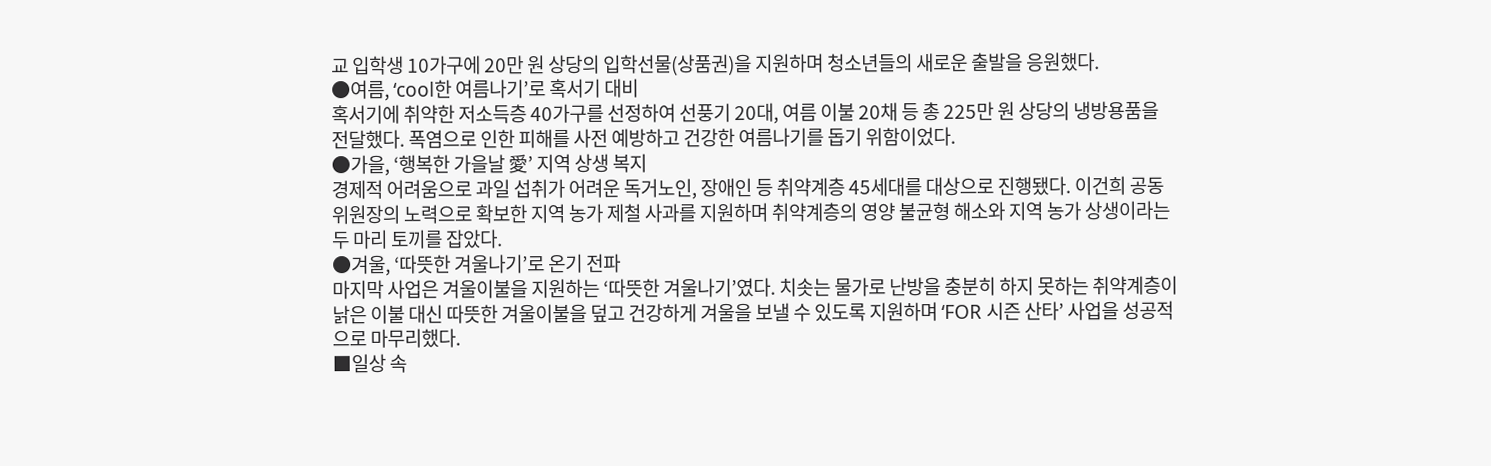교 입학생 10가구에 20만 원 상당의 입학선물(상품권)을 지원하며 청소년들의 새로운 출발을 응원했다.
●여름, ‘cool한 여름나기’로 혹서기 대비
혹서기에 취약한 저소득층 40가구를 선정하여 선풍기 20대, 여름 이불 20채 등 총 225만 원 상당의 냉방용품을 전달했다. 폭염으로 인한 피해를 사전 예방하고 건강한 여름나기를 돕기 위함이었다.
●가을, ‘행복한 가을날 愛’ 지역 상생 복지
경제적 어려움으로 과일 섭취가 어려운 독거노인, 장애인 등 취약계층 45세대를 대상으로 진행됐다. 이건희 공동위원장의 노력으로 확보한 지역 농가 제철 사과를 지원하며 취약계층의 영양 불균형 해소와 지역 농가 상생이라는 두 마리 토끼를 잡았다.
●겨울, ‘따뜻한 겨울나기’로 온기 전파
마지막 사업은 겨울이불을 지원하는 ‘따뜻한 겨울나기’였다. 치솟는 물가로 난방을 충분히 하지 못하는 취약계층이 낡은 이불 대신 따뜻한 겨울이불을 덮고 건강하게 겨울을 보낼 수 있도록 지원하며 ‘FOR 시즌 산타’ 사업을 성공적으로 마무리했다.
■일상 속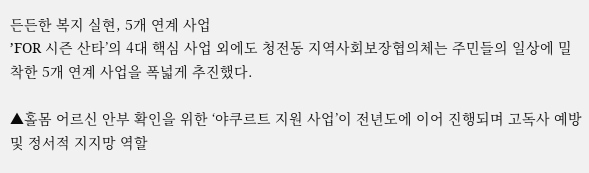든든한 복지 실현, 5개 연계 사업
’FOR 시즌 산타’의 4대 핵심 사업 외에도 청전동 지역사회보장협의체는 주민들의 일상에 밀착한 5개 연계 사업을 폭넓게 추진했다.

▲홀몸 어르신 안부 확인을 위한 ‘야쿠르트 지원 사업’이 전년도에 이어 진행되며 고독사 예방 및 정서적 지지망 역할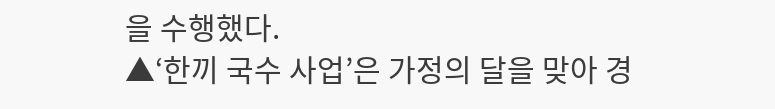을 수행했다.
▲‘한끼 국수 사업’은 가정의 달을 맞아 경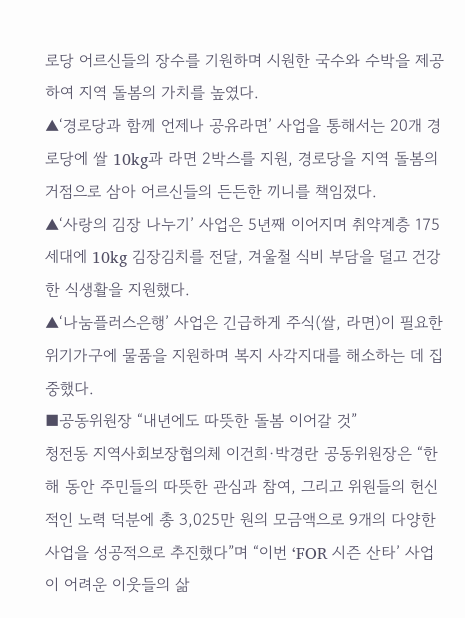로당 어르신들의 장수를 기원하며 시원한 국수와 수박을 제공하여 지역 돌봄의 가치를 높였다.
▲‘경로당과 함께 언제나 공유라면’ 사업을 통해서는 20개 경로당에 쌀 10kg과 라면 2박스를 지원, 경로당을 지역 돌봄의 거점으로 삼아 어르신들의 든든한 끼니를 책임졌다.
▲‘사랑의 김장 나누기’ 사업은 5년째 이어지며 취약계층 175세대에 10kg 김장김치를 전달, 겨울철 식비 부담을 덜고 건강한 식생활을 지원했다.
▲‘나눔플러스은행’ 사업은 긴급하게 주식(쌀, 라면)이 필요한 위기가구에 물품을 지원하며 복지 사각지대를 해소하는 데 집중했다.
■공동위원장 “내년에도 따뜻한 돌봄 이어갈 것”
청전동 지역사회보장협의체 이건희·박경란 공동위원장은 “한 해 동안 주민들의 따뜻한 관심과 참여, 그리고 위원들의 헌신적인 노력 덕분에 총 3,025만 원의 모금액으로 9개의 다양한 사업을 성공적으로 추진했다”며 “이번 ‘FOR 시즌 산타’ 사업이 어려운 이웃들의 삶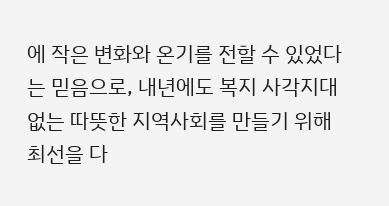에 작은 변화와 온기를 전할 수 있었다는 믿음으로, 내년에도 복지 사각지대 없는 따뜻한 지역사회를 만들기 위해 최선을 다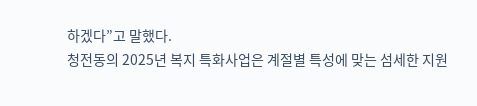하겠다”고 말했다.
청전동의 2025년 복지 특화사업은 계절별 특성에 맞는 섬세한 지원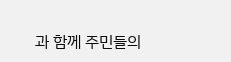과 함께 주민들의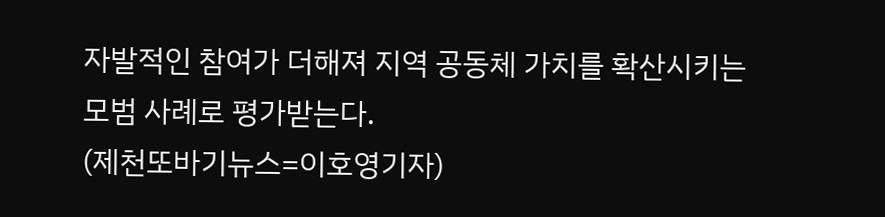자발적인 참여가 더해져 지역 공동체 가치를 확산시키는 모범 사례로 평가받는다.
(제천또바기뉴스=이호영기자)